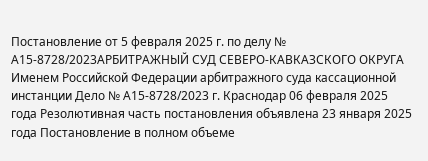Постановление от 5 февраля 2025 г. по делу № А15-8728/2023АРБИТРАЖНЫЙ СУД СЕВЕРО-КАВКАЗСКОГО ОКРУГА Именем Российской Федерации арбитражного суда кассационной инстанции Дело № А15-8728/2023 г. Краснодар 06 февраля 2025 года Резолютивная часть постановления объявлена 23 января 2025 года Постановление в полном объеме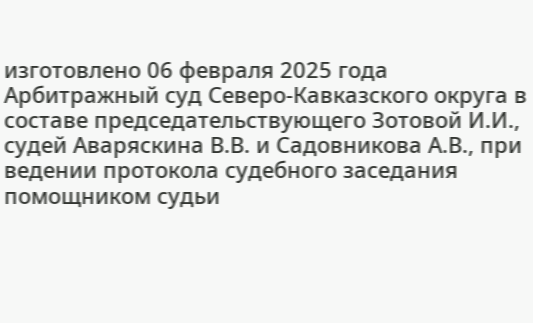изготовлено 06 февраля 2025 года Арбитражный суд Северо-Кавказского округа в составе председательствующего Зотовой И.И., судей Аваряскина В.В. и Садовникова А.В., при ведении протокола судебного заседания помощником судьи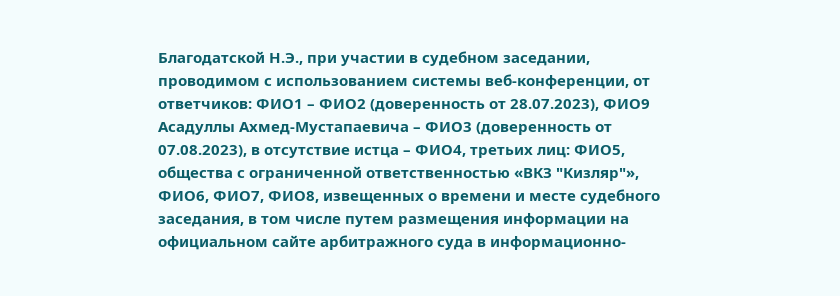Благодатской Н.Э., при участии в судебном заседании, проводимом с использованием системы веб-конференции, от ответчиков: ФИО1 – ФИО2 (доверенность от 28.07.2023), ФИО9 Асадуллы Ахмед-Мустапаевича – ФИО3 (доверенность от 07.08.2023), в отсутствие истца – ФИО4, третьих лиц: ФИО5, общества с ограниченной ответственностью «ВКЗ "Кизляр"», ФИО6, ФИО7, ФИО8, извещенных о времени и месте судебного заседания, в том числе путем размещения информации на официальном сайте арбитражного суда в информационно-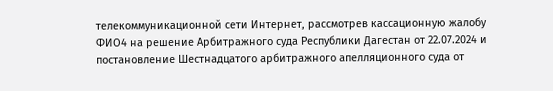телекоммуникационной сети Интернет, рассмотрев кассационную жалобу ФИО4 на решение Арбитражного суда Республики Дагестан от 22.07.2024 и постановление Шестнадцатого арбитражного апелляционного суда от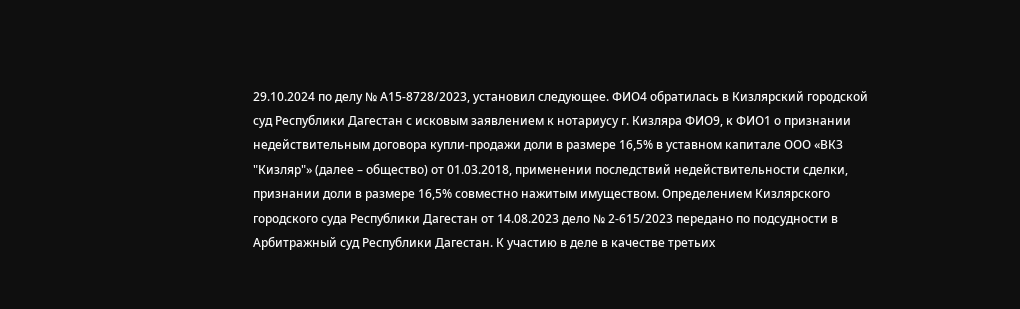29.10.2024 по делу № А15-8728/2023, установил следующее. ФИО4 обратилась в Кизлярский городской суд Республики Дагестан с исковым заявлением к нотариусу г. Кизляра ФИО9, к ФИО1 о признании недействительным договора купли-продажи доли в размере 16,5% в уставном капитале ООО «ВКЗ "Кизляр"» (далее – общество) от 01.03.2018, применении последствий недействительности сделки, признании доли в размере 16,5% совместно нажитым имуществом. Определением Кизлярского городского суда Республики Дагестан от 14.08.2023 дело № 2-615/2023 передано по подсудности в Арбитражный суд Республики Дагестан. К участию в деле в качестве третьих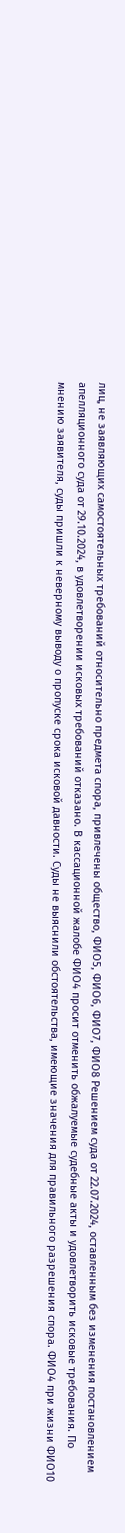лиц, не заявляющих самостоятельных требований относительно предмета спора, привлечены общество, ФИО5, ФИО6, ФИО7, ФИО8 Решением суда от 22.07.2024, оставленным без изменения постановлением апелляционного суда от 29.10.2024, в удовлетворении исковых требований отказано. В кассационной жалобе ФИО4 просит отменить обжалуемые судебные акты и удовлетворить исковые требования. По мнению заявителя, суды пришли к неверному выводу о пропуске срока исковой давности. Суды не выяснили обстоятельства, имеющие значения для правильного разрешения спора. ФИО4 при жизни ФИО10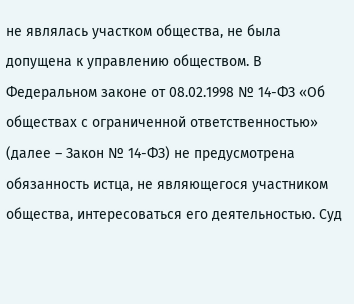не являлась участком общества, не была допущена к управлению обществом. В Федеральном законе от 08.02.1998 № 14-ФЗ «Об обществах с ограниченной ответственностью» (далее – Закон № 14-ФЗ) не предусмотрена обязанность истца, не являющегося участником общества, интересоваться его деятельностью. Суд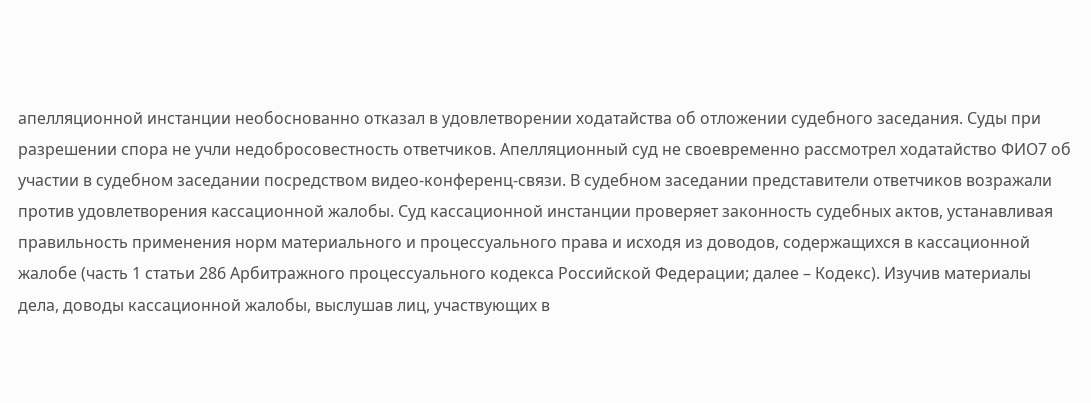апелляционной инстанции необоснованно отказал в удовлетворении ходатайства об отложении судебного заседания. Суды при разрешении спора не учли недобросовестность ответчиков. Апелляционный суд не своевременно рассмотрел ходатайство ФИО7 об участии в судебном заседании посредством видео-конференц-связи. В судебном заседании представители ответчиков возражали против удовлетворения кассационной жалобы. Суд кассационной инстанции проверяет законность судебных актов, устанавливая правильность применения норм материального и процессуального права и исходя из доводов, содержащихся в кассационной жалобе (часть 1 статьи 286 Арбитражного процессуального кодекса Российской Федерации; далее – Кодекс). Изучив материалы дела, доводы кассационной жалобы, выслушав лиц, участвующих в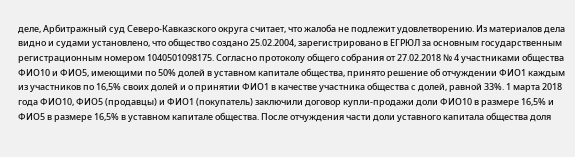деле, Арбитражный суд Северо-Кавказского округа считает, что жалоба не подлежит удовлетворению. Из материалов дела видно и судами установлено, что общество создано 25.02.2004, зарегистрировано в ЕГРЮЛ за основным государственным регистрационным номером 1040501098175. Согласно протоколу общего собрания от 27.02.2018 № 4 участниками общества ФИО10 и ФИО5, имеющими по 50% долей в уставном капитале общества, принято решение об отчуждении ФИО1 каждым из участников по 16,5% своих долей и о принятии ФИО1 в качестве участника общества с долей, равной 33%. 1 марта 2018 года ФИО10, ФИО5 (продавцы) и ФИО1 (покупатель) заключили договор купли-продажи доли ФИО10 в размере 16,5% и ФИО5 в размере 16,5% в уставном капитале общества. После отчуждения части доли уставного капитала общества доля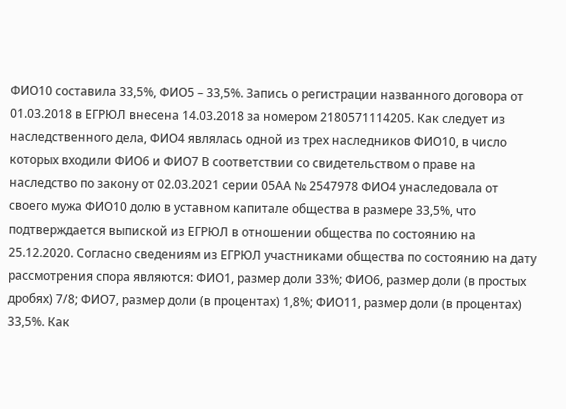ФИО10 составила 33,5%, ФИО5 – 33,5%. Запись о регистрации названного договора от 01.03.2018 в ЕГРЮЛ внесена 14.03.2018 за номером 2180571114205. Как следует из наследственного дела, ФИО4 являлась одной из трех наследников ФИО10, в число которых входили ФИО6 и ФИО7 В соответствии со свидетельством о праве на наследство по закону от 02.03.2021 серии 05АА № 2547978 ФИО4 унаследовала от своего мужа ФИО10 долю в уставном капитале общества в размере 33,5%, что подтверждается выпиской из ЕГРЮЛ в отношении общества по состоянию на 25.12.2020. Согласно сведениям из ЕГРЮЛ участниками общества по состоянию на дату рассмотрения спора являются: ФИО1, размер доли 33%; ФИО6, размер доли (в простых дробях) 7/8; ФИО7, размер доли (в процентах) 1,8%; ФИО11, размер доли (в процентах) 33,5%. Как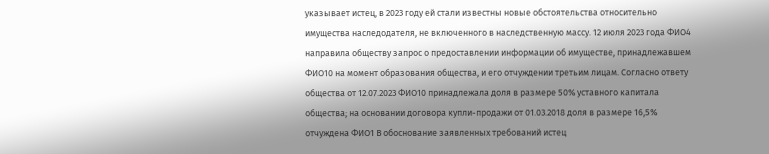указывает истец, в 2023 году ей стали известны новые обстоятельства относительно имущества наследодателя, не включенного в наследственную массу. 12 июля 2023 года ФИО4 направила обществу запрос о предоставлении информации об имуществе, принадлежавшем ФИО10 на момент образования общества, и его отчуждении третьим лицам. Согласно ответу общества от 12.07.2023 ФИО10 принадлежала доля в размере 50% уставного капитала общества; на основании договора купли-продажи от 01.03.2018 доля в размере 16,5% отчуждена ФИО1 В обоснование заявленных требований истец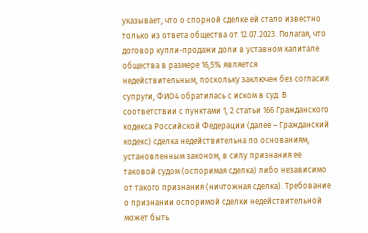указывает, что о спорной сделке ей стало известно только из ответа общества от 12.07.2023. Полагая, что договор купли-продажи доли в уставном капитале общества в размере 16,5% является недействительным, поскольку заключен без согласия супруги, ФИО4 обратилась с иском в суд. В соответствии с пунктами 1, 2 статьи 166 Гражданского кодекса Российской Федерации (далее – Гражданский кодекс) сделка недействительна по основаниям, установленным законом, в силу признания ее таковой судом (оспоримая сделка) либо независимо от такого признания (ничтожная сделка). Требование о признании оспоримой сделки недействительной может быть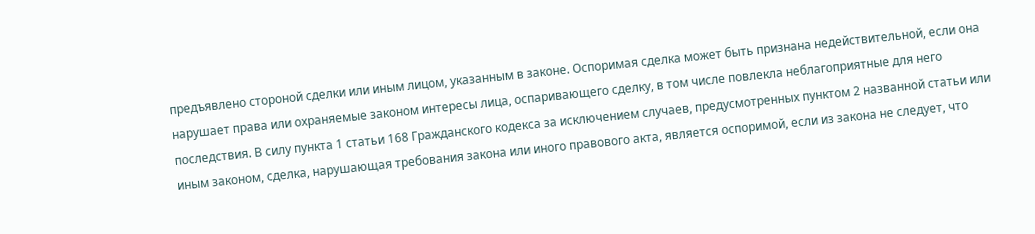предъявлено стороной сделки или иным лицом, указанным в законе. Оспоримая сделка может быть признана недействительной, если она нарушает права или охраняемые законом интересы лица, оспаривающего сделку, в том числе повлекла неблагоприятные для него последствия. В силу пункта 1 статьи 168 Гражданского кодекса за исключением случаев, предусмотренных пунктом 2 названной статьи или иным законом, сделка, нарушающая требования закона или иного правового акта, является оспоримой, если из закона не следует, что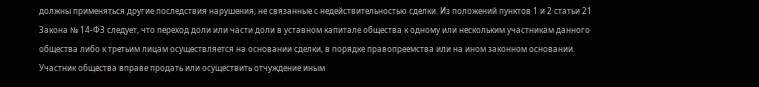должны применяться другие последствия нарушения, не связанные с недействительностью сделки. Из положений пунктов 1 и 2 статьи 21 Закона № 14-ФЗ следует, что переход доли или части доли в уставном капитале общества к одному или нескольким участникам данного общества либо к третьим лицам осуществляется на основании сделки, в порядке правопреемства или на ином законном основании. Участник общества вправе продать или осуществить отчуждение иным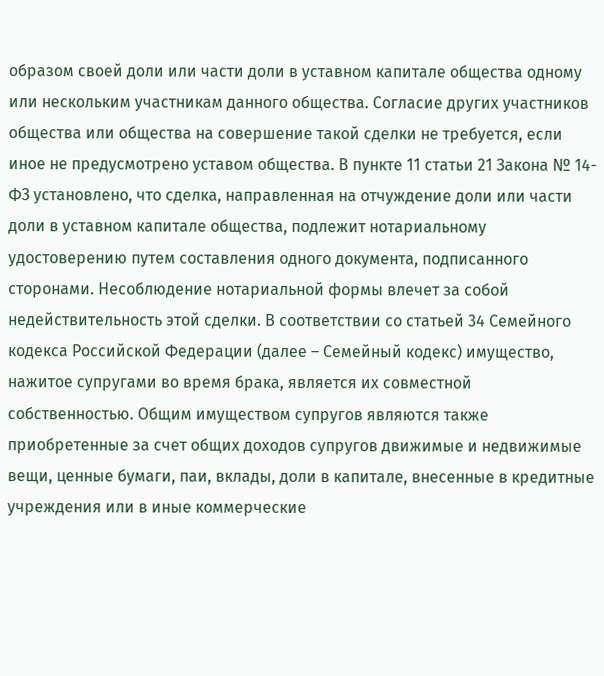образом своей доли или части доли в уставном капитале общества одному или нескольким участникам данного общества. Согласие других участников общества или общества на совершение такой сделки не требуется, если иное не предусмотрено уставом общества. В пункте 11 статьи 21 Закона № 14-ФЗ установлено, что сделка, направленная на отчуждение доли или части доли в уставном капитале общества, подлежит нотариальному удостоверению путем составления одного документа, подписанного сторонами. Несоблюдение нотариальной формы влечет за собой недействительность этой сделки. В соответствии со статьей 34 Семейного кодекса Российской Федерации (далее – Семейный кодекс) имущество, нажитое супругами во время брака, является их совместной собственностью. Общим имуществом супругов являются также приобретенные за счет общих доходов супругов движимые и недвижимые вещи, ценные бумаги, паи, вклады, доли в капитале, внесенные в кредитные учреждения или в иные коммерческие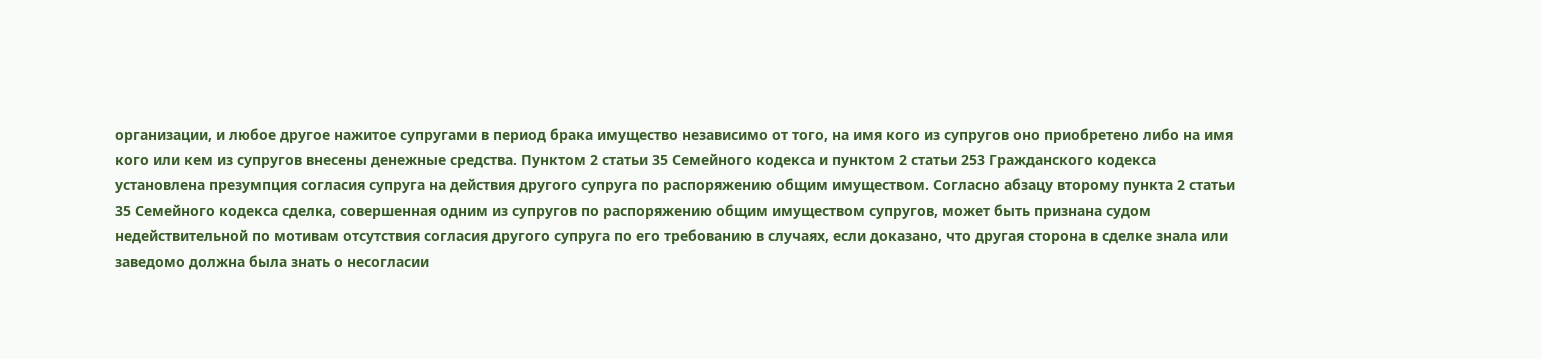организации, и любое другое нажитое супругами в период брака имущество независимо от того, на имя кого из супругов оно приобретено либо на имя кого или кем из супругов внесены денежные средства. Пунктом 2 статьи 35 Семейного кодекса и пунктом 2 статьи 253 Гражданского кодекса установлена презумпция согласия супруга на действия другого супруга по распоряжению общим имуществом. Согласно абзацу второму пункта 2 статьи 35 Семейного кодекса сделка, совершенная одним из супругов по распоряжению общим имуществом супругов, может быть признана судом недействительной по мотивам отсутствия согласия другого супруга по его требованию в случаях, если доказано, что другая сторона в сделке знала или заведомо должна была знать о несогласии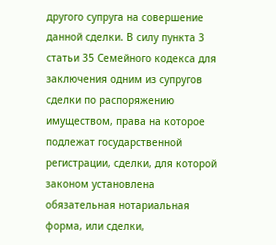другого супруга на совершение данной сделки. В силу пункта 3 статьи 35 Семейного кодекса для заключения одним из супругов сделки по распоряжению имуществом, права на которое подлежат государственной регистрации, сделки, для которой законом установлена обязательная нотариальная форма, или сделки,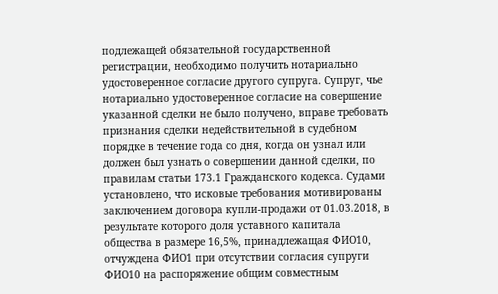подлежащей обязательной государственной регистрации, необходимо получить нотариально удостоверенное согласие другого супруга. Супруг, чье нотариально удостоверенное согласие на совершение указанной сделки не было получено, вправе требовать признания сделки недействительной в судебном порядке в течение года со дня, когда он узнал или должен был узнать о совершении данной сделки, по правилам статьи 173.1 Гражданского кодекса. Судами установлено, что исковые требования мотивированы заключением договора купли-продажи от 01.03.2018, в результате которого доля уставного капитала общества в размере 16,5%, принадлежащая ФИО10, отчуждена ФИО1 при отсутствии согласия супруги ФИО10 на распоряжение общим совместным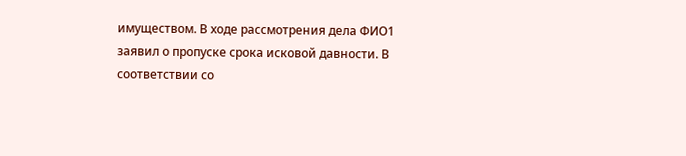имуществом. В ходе рассмотрения дела ФИО1 заявил о пропуске срока исковой давности. В соответствии со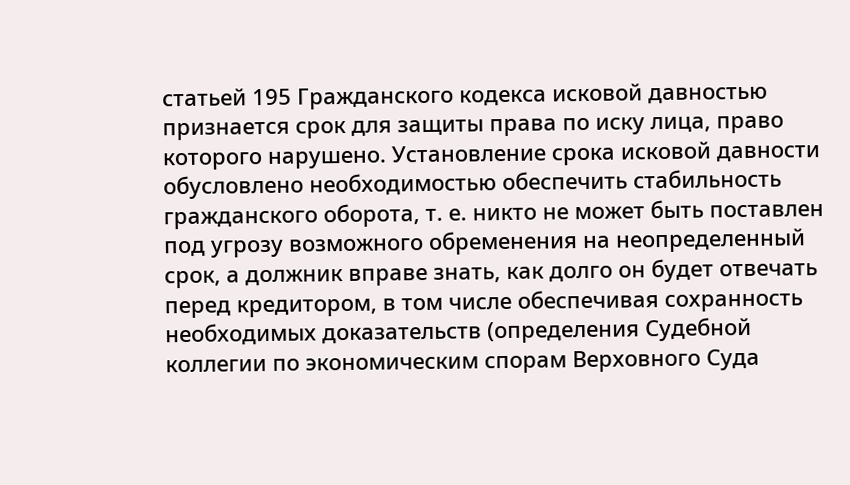статьей 195 Гражданского кодекса исковой давностью признается срок для защиты права по иску лица, право которого нарушено. Установление срока исковой давности обусловлено необходимостью обеспечить стабильность гражданского оборота, т. е. никто не может быть поставлен под угрозу возможного обременения на неопределенный срок, а должник вправе знать, как долго он будет отвечать перед кредитором, в том числе обеспечивая сохранность необходимых доказательств (определения Судебной коллегии по экономическим спорам Верховного Суда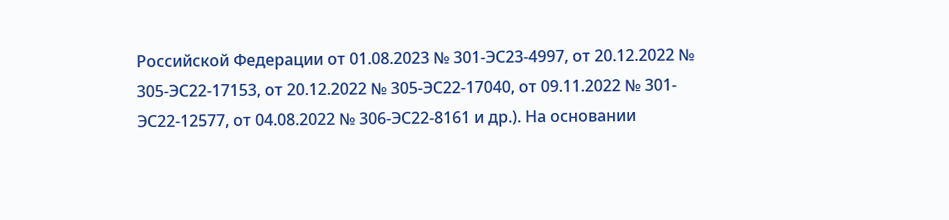Российской Федерации от 01.08.2023 № 301-ЭС23-4997, от 20.12.2022 № 305-ЭС22-17153, от 20.12.2022 № 305-ЭС22-17040, от 09.11.2022 № 301-ЭС22-12577, от 04.08.2022 № 306-ЭС22-8161 и др.). На основании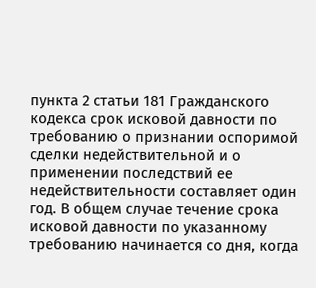пункта 2 статьи 181 Гражданского кодекса срок исковой давности по требованию о признании оспоримой сделки недействительной и о применении последствий ее недействительности составляет один год. В общем случае течение срока исковой давности по указанному требованию начинается со дня, когда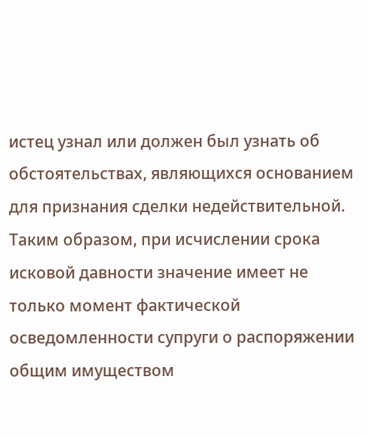истец узнал или должен был узнать об обстоятельствах, являющихся основанием для признания сделки недействительной. Таким образом, при исчислении срока исковой давности значение имеет не только момент фактической осведомленности супруги о распоряжении общим имуществом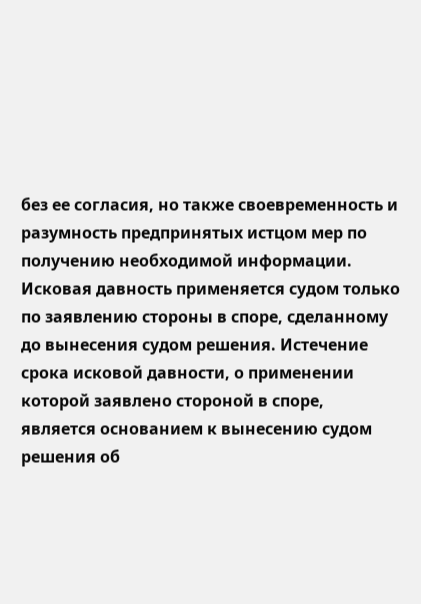без ее согласия, но также своевременность и разумность предпринятых истцом мер по получению необходимой информации. Исковая давность применяется судом только по заявлению стороны в споре, сделанному до вынесения судом решения. Истечение срока исковой давности, о применении которой заявлено стороной в споре, является основанием к вынесению судом решения об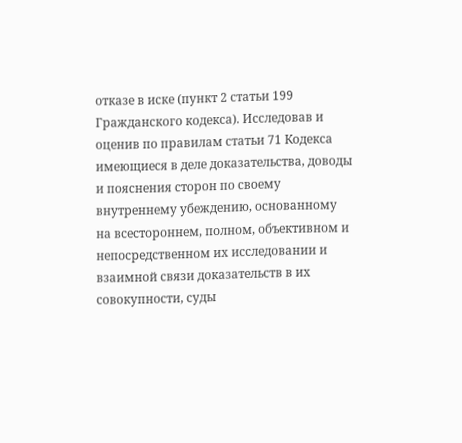отказе в иске (пункт 2 статьи 199 Гражданского кодекса). Исследовав и оценив по правилам статьи 71 Кодекса имеющиеся в деле доказательства, доводы и пояснения сторон по своему внутреннему убеждению, основанному на всестороннем, полном, объективном и непосредственном их исследовании и взаимной связи доказательств в их совокупности, суды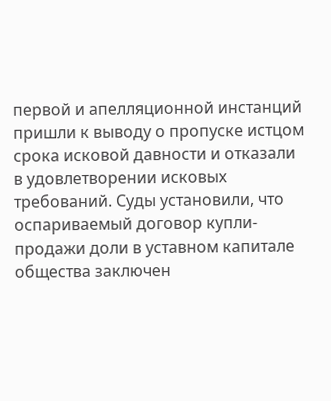первой и апелляционной инстанций пришли к выводу о пропуске истцом срока исковой давности и отказали в удовлетворении исковых требований. Суды установили, что оспариваемый договор купли-продажи доли в уставном капитале общества заключен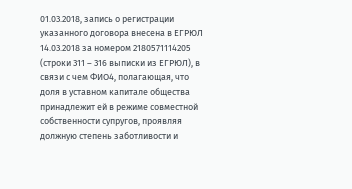01.03.2018, запись о регистрации указанного договора внесена в ЕГРЮЛ 14.03.2018 за номером 2180571114205 (строки 311 – 316 выписки из ЕГРЮЛ), в связи с чем ФИО4, полагающая, что доля в уставном капитале общества принадлежит ей в режиме совместной собственности супругов, проявляя должную степень заботливости и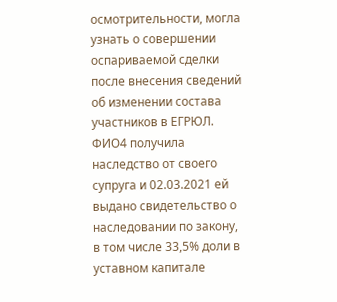осмотрительности, могла узнать о совершении оспариваемой сделки после внесения сведений об изменении состава участников в ЕГРЮЛ. ФИО4 получила наследство от своего супруга и 02.03.2021 ей выдано свидетельство о наследовании по закону, в том числе 33,5% доли в уставном капитале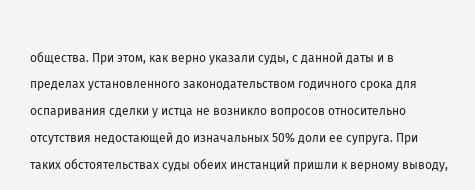общества. При этом, как верно указали суды, с данной даты и в пределах установленного законодательством годичного срока для оспаривания сделки у истца не возникло вопросов относительно отсутствия недостающей до изначальных 50% доли ее супруга. При таких обстоятельствах суды обеих инстанций пришли к верному выводу,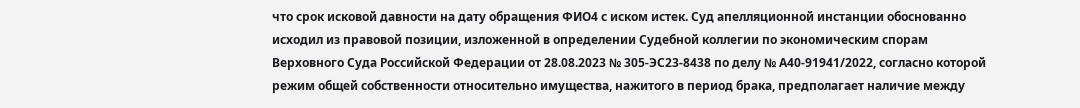что срок исковой давности на дату обращения ФИО4 с иском истек. Суд апелляционной инстанции обоснованно исходил из правовой позиции, изложенной в определении Судебной коллегии по экономическим спорам Верховного Суда Российской Федерации от 28.08.2023 № 305-ЭС23-8438 по делу № А40-91941/2022, согласно которой режим общей собственности относительно имущества, нажитого в период брака, предполагает наличие между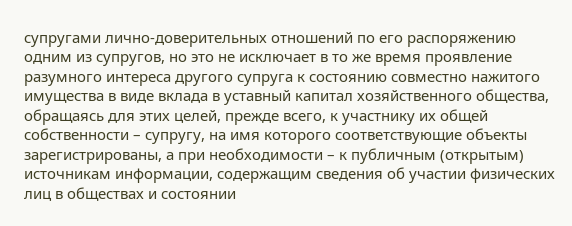супругами лично-доверительных отношений по его распоряжению одним из супругов, но это не исключает в то же время проявление разумного интереса другого супруга к состоянию совместно нажитого имущества в виде вклада в уставный капитал хозяйственного общества, обращаясь для этих целей, прежде всего, к участнику их общей собственности – супругу, на имя которого соответствующие объекты зарегистрированы, а при необходимости – к публичным (открытым) источникам информации, содержащим сведения об участии физических лиц в обществах и состоянии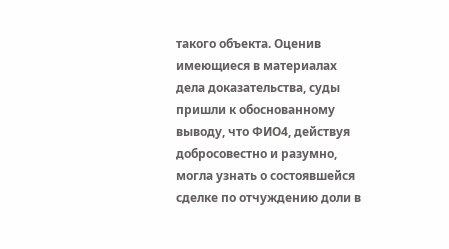такого объекта. Оценив имеющиеся в материалах дела доказательства, суды пришли к обоснованному выводу, что ФИО4, действуя добросовестно и разумно, могла узнать о состоявшейся сделке по отчуждению доли в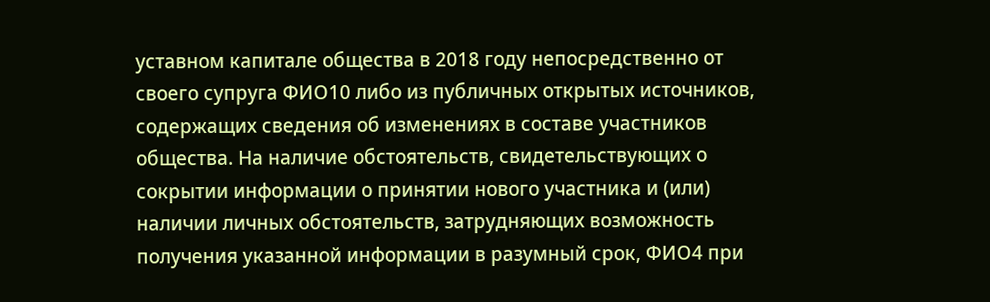уставном капитале общества в 2018 году непосредственно от своего супруга ФИО10 либо из публичных открытых источников, содержащих сведения об изменениях в составе участников общества. На наличие обстоятельств, свидетельствующих о сокрытии информации о принятии нового участника и (или) наличии личных обстоятельств, затрудняющих возможность получения указанной информации в разумный срок, ФИО4 при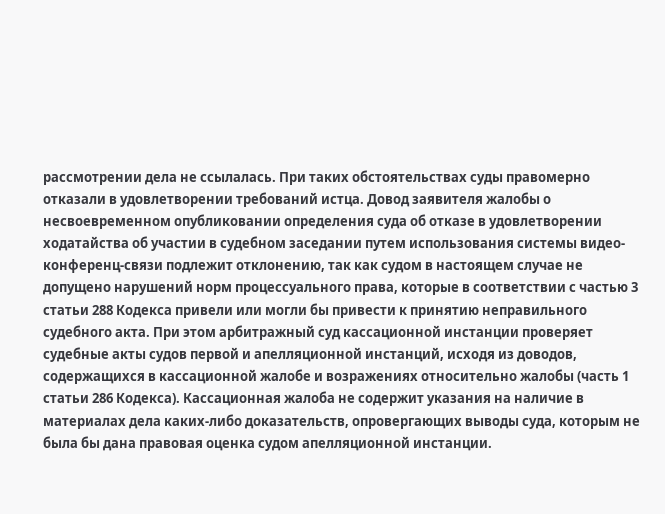рассмотрении дела не ссылалась. При таких обстоятельствах суды правомерно отказали в удовлетворении требований истца. Довод заявителя жалобы о несвоевременном опубликовании определения суда об отказе в удовлетворении ходатайства об участии в судебном заседании путем использования системы видео-конференц-связи подлежит отклонению, так как судом в настоящем случае не допущено нарушений норм процессуального права, которые в соответствии с частью 3 статьи 288 Кодекса привели или могли бы привести к принятию неправильного судебного акта. При этом арбитражный суд кассационной инстанции проверяет судебные акты судов первой и апелляционной инстанций, исходя из доводов, содержащихся в кассационной жалобе и возражениях относительно жалобы (часть 1 статьи 286 Кодекса). Кассационная жалоба не содержит указания на наличие в материалах дела каких-либо доказательств, опровергающих выводы суда, которым не была бы дана правовая оценка судом апелляционной инстанции.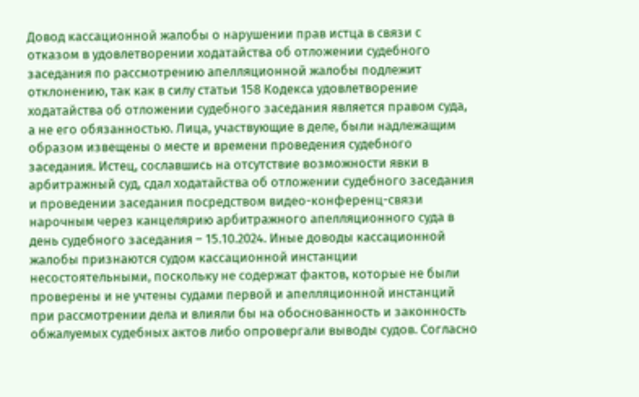Довод кассационной жалобы о нарушении прав истца в связи с отказом в удовлетворении ходатайства об отложении судебного заседания по рассмотрению апелляционной жалобы подлежит отклонению, так как в силу статьи 158 Кодекса удовлетворение ходатайства об отложении судебного заседания является правом суда, а не его обязанностью. Лица, участвующие в деле, были надлежащим образом извещены о месте и времени проведения судебного заседания. Истец, сославшись на отсутствие возможности явки в арбитражный суд, сдал ходатайства об отложении судебного заседания и проведении заседания посредством видео-конференц-связи нарочным через канцелярию арбитражного апелляционного суда в день судебного заседания – 15.10.2024. Иные доводы кассационной жалобы признаются судом кассационной инстанции несостоятельными, поскольку не содержат фактов, которые не были проверены и не учтены судами первой и апелляционной инстанций при рассмотрении дела и влияли бы на обоснованность и законность обжалуемых судебных актов либо опровергали выводы судов. Согласно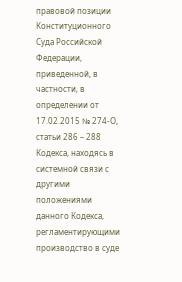правовой позиции Конституционного Суда Российской Федерации, приведенной, в частности, в определении от 17.02.2015 № 274-О, статьи 286 – 288 Кодекса, находясь в системной связи с другими положениями данного Кодекса, регламентирующими производство в суде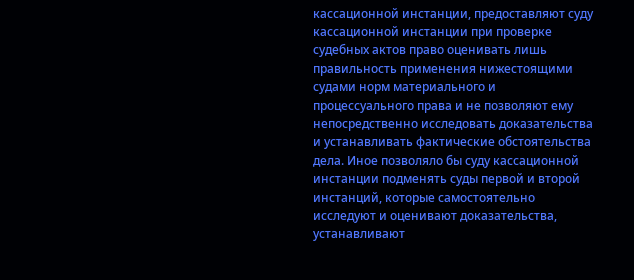кассационной инстанции, предоставляют суду кассационной инстанции при проверке судебных актов право оценивать лишь правильность применения нижестоящими судами норм материального и процессуального права и не позволяют ему непосредственно исследовать доказательства и устанавливать фактические обстоятельства дела. Иное позволяло бы суду кассационной инстанции подменять суды первой и второй инстанций, которые самостоятельно исследуют и оценивают доказательства, устанавливают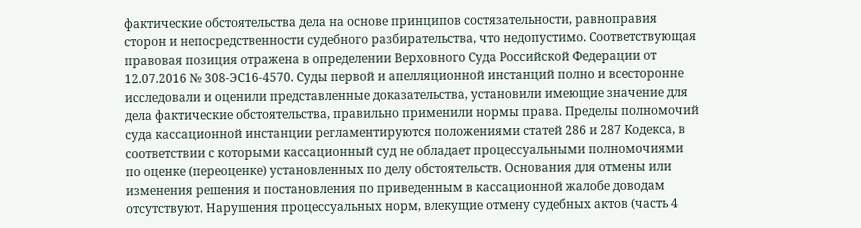фактические обстоятельства дела на основе принципов состязательности, равноправия сторон и непосредственности судебного разбирательства, что недопустимо. Соответствующая правовая позиция отражена в определении Верховного Суда Российской Федерации от 12.07.2016 № 308-ЭС16-4570. Суды первой и апелляционной инстанций полно и всесторонне исследовали и оценили представленные доказательства, установили имеющие значение для дела фактические обстоятельства, правильно применили нормы права. Пределы полномочий суда кассационной инстанции регламентируются положениями статей 286 и 287 Кодекса, в соответствии с которыми кассационный суд не обладает процессуальными полномочиями по оценке (переоценке) установленных по делу обстоятельств. Основания для отмены или изменения решения и постановления по приведенным в кассационной жалобе доводам отсутствуют. Нарушения процессуальных норм, влекущие отмену судебных актов (часть 4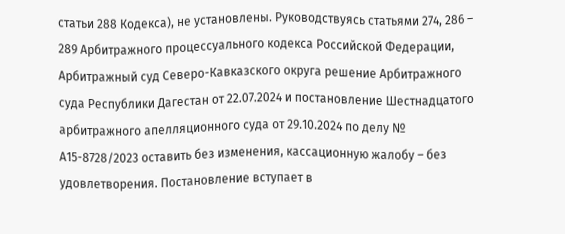статьи 288 Кодекса), не установлены. Руководствуясь статьями 274, 286 – 289 Арбитражного процессуального кодекса Российской Федерации, Арбитражный суд Северо-Кавказского округа решение Арбитражного суда Республики Дагестан от 22.07.2024 и постановление Шестнадцатого арбитражного апелляционного суда от 29.10.2024 по делу № А15-8728/2023 оставить без изменения, кассационную жалобу – без удовлетворения. Постановление вступает в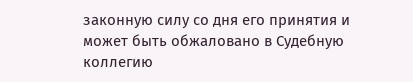законную силу со дня его принятия и может быть обжаловано в Судебную коллегию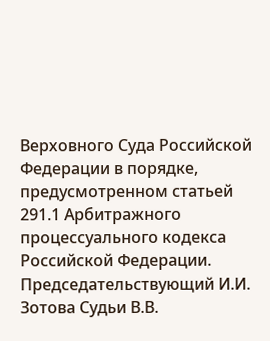Верховного Суда Российской Федерации в порядке, предусмотренном статьей 291.1 Арбитражного процессуального кодекса Российской Федерации. Председательствующий И.И. Зотова Судьи В.В.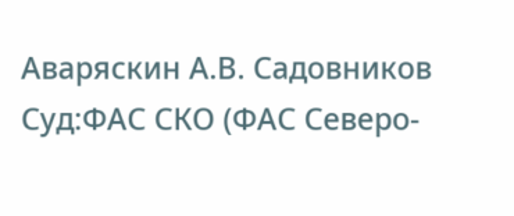Аваряскин А.В. Садовников Суд:ФАС СКО (ФАС Северо-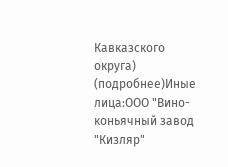Кавказского округа) (подробнее)Иные лица:ООО "Вино-коньячный завод "Кизляр"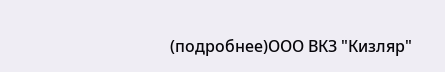(подробнее)ООО ВКЗ "Кизляр"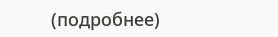(подробнее)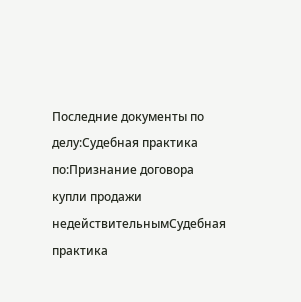Последние документы по делу:Судебная практика по:Признание договора купли продажи недействительнымСудебная практика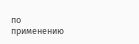по применению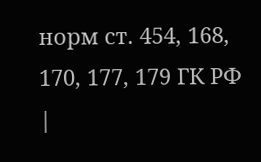норм ст. 454, 168, 170, 177, 179 ГК РФ
|